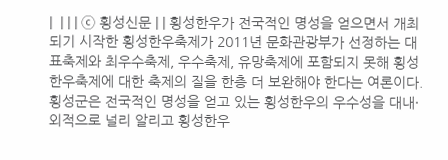|  | | | ⓒ 횡성신문 | | 횡성한우가 전국적인 명성을 얻으면서 개최되기 시작한 횡성한우축제가 2011년 문화관광부가 선정하는 대표축제와 최우수축제, 우수축제, 유망축제에 포함되지 못해 횡성한우축제에 대한 축제의 질을 한층 더 보완해야 한다는 여론이다.
횡성군은 전국적인 명성을 얻고 있는 횡성한우의 우수성을 대내·외적으로 널리 알리고 횡성한우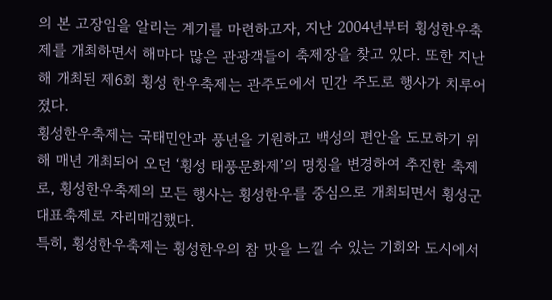의 본 고장임을 알리는 계기를 마련하고자, 지난 2004년부터 횡성한우축제를 개최하면서 해마다 많은 관광객들이 축제장을 찾고 있다. 또한 지난해 개최된 제6회 횡성 한우축제는 관주도에서 민간 주도로 행사가 치루어졌다.
횡성한우축제는 국태민안과 풍년을 기원하고 백성의 편안을 도모하기 위해 매년 개최되어 오던 ‘횡성 태풍문화제’의 명칭을 변경하여 추진한 축제로, 횡성한우축제의 모든 행사는 횡성한우를 중심으로 개최되면서 횡성군 대표축제로 자리매김했다.
특히, 횡성한우축제는 횡성한우의 참 맛을 느낄 수 있는 기회와 도시에서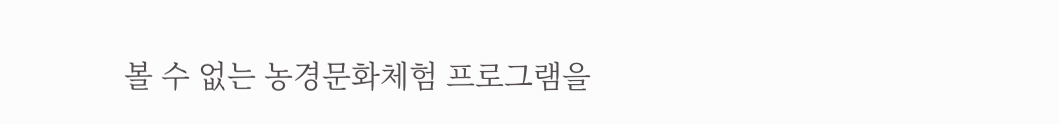볼 수 없는 농경문화체험 프로그램을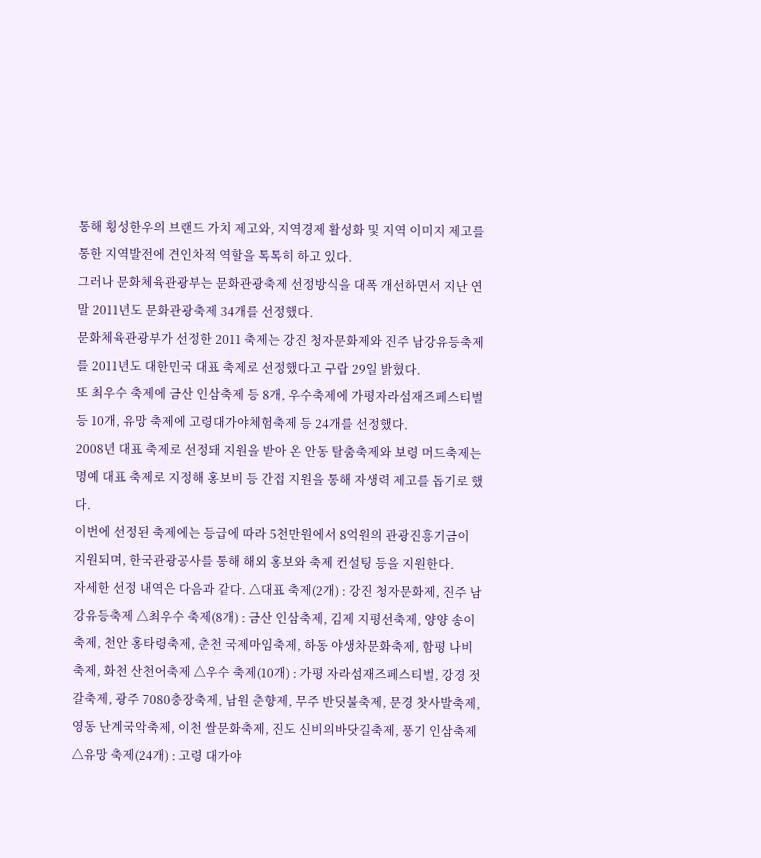통해 횡성한우의 브랜드 가치 제고와, 지역경제 활성화 및 지역 이미지 제고를 통한 지역발전에 견인차적 역할을 톡톡히 하고 있다.
그러나 문화체육관광부는 문화관광축제 선정방식을 대폭 개선하면서 지난 연말 2011년도 문화관광축제 34개를 선정했다.
문화체육관광부가 선정한 2011 축제는 강진 청자문화제와 진주 남강유등축제를 2011년도 대한민국 대표 축제로 선정했다고 구랍 29일 밝혔다.
또 최우수 축제에 금산 인삼축제 등 8개, 우수축제에 가평자라섬재즈페스티벌 등 10개, 유망 축제에 고령대가야체험축제 등 24개를 선정했다.
2008년 대표 축제로 선정돼 지원을 받아 온 안동 탈춤축제와 보령 머드축제는 명예 대표 축제로 지정해 홍보비 등 간접 지원을 통해 자생력 제고를 돕기로 했다.
이번에 선정된 축제에는 등급에 따라 5천만원에서 8억원의 관광진흥기금이 지원되며, 한국관광공사를 통해 해외 홍보와 축제 컨설팅 등을 지원한다.
자세한 선정 내역은 다음과 같다. △대표 축제(2개) : 강진 청자문화제, 진주 남강유등축제 △최우수 축제(8개) : 금산 인삼축제, 김제 지평선축제, 양양 송이축제, 천안 홍타령축제, 춘천 국제마임축제, 하동 야생차문화축제, 함평 나비축제, 화천 산천어축제 △우수 축제(10개) : 가평 자라섬재즈페스티벌, 강경 젓갈축제, 광주 7080충장축제, 남원 춘향제, 무주 반딧불축제, 문경 찻사발축제, 영동 난계국악축제, 이천 쌀문화축제, 진도 신비의바닷길축제, 풍기 인삼축제 △유망 축제(24개) : 고령 대가야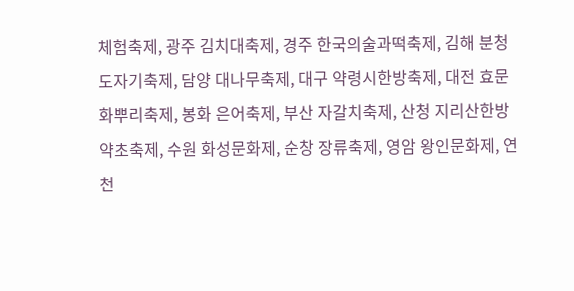체험축제, 광주 김치대축제, 경주 한국의술과떡축제, 김해 분청도자기축제, 담양 대나무축제, 대구 약령시한방축제, 대전 효문화뿌리축제, 봉화 은어축제, 부산 자갈치축제, 산청 지리산한방약초축제, 수원 화성문화제, 순창 장류축제, 영암 왕인문화제, 연천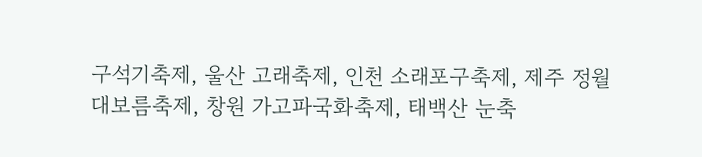구석기축제, 울산 고래축제, 인천 소래포구축제, 제주 정월대보름축제, 창원 가고파국화축제, 태백산 눈축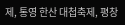제, 통영 한산 대첩축제, 평창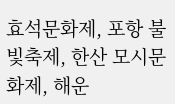효석문화제, 포항 불빛축제, 한산 모시문화제, 해운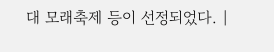대 모래축제 등이 선정되었다. |